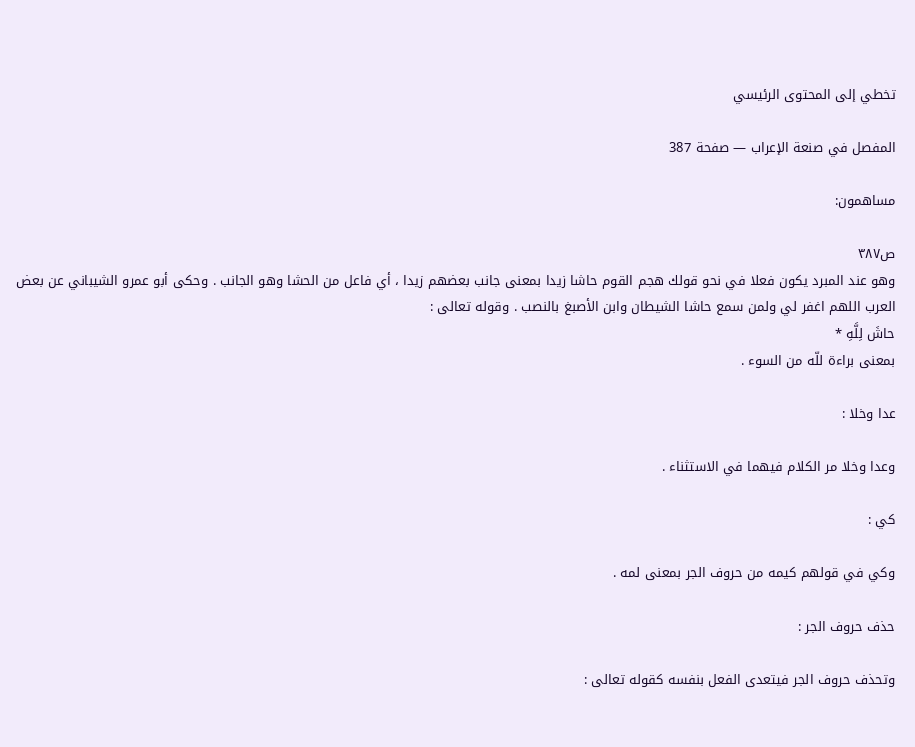تخطي إلى المحتوى الرئيسي

المفصل في صنعة الإعراب — صفحة 387

مساهمون:

ص٣٨٧
وهو عند المبرد يكون فعلا في نحو قولك هجم القوم حاشا زيدا بمعنى جانب بعضهم زيدا ، أي فاعل من الحشا وهو الجانب . وحكى أبو عمرو الشيباني عن بعض العرب اللهم اغفر لي ولمن سمع حاشا الشيطان وابن الأصبغ بالنصب . وقوله تعالى :
حاشَ لِلَّهِ *
بمعنى براءة للّه من السوء .

عدا وخلا :

وعدا وخلا مر الكلام فيهما في الاستثناء .

كي :

وكي في قولهم كيمه من حروف الجر بمعنى لمه .

حذف حروف الجر :

وتحذف حروف الجر فيتعدى الفعل بنفسه كقوله تعالى :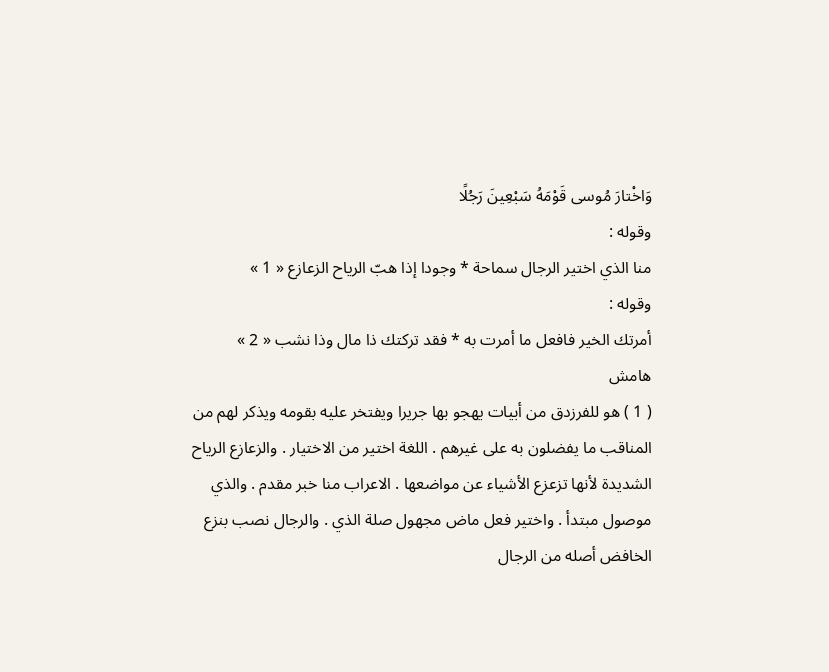وَاخْتارَ مُوسى قَوْمَهُ سَبْعِينَ رَجُلًا
وقوله :
منا الذي اختير الرجال سماحة * وجودا إذا هبّ الرياح الزعازع « 1 »
وقوله :
أمرتك الخير فافعل ما أمرت به * فقد تركتك ذا مال وذا نشب « 2 »
هامش
( 1 ) هو للفرزدق من أبيات يهجو بها جريرا ويفتخر عليه بقومه ويذكر لهم من المناقب ما يفضلون به على غيرهم . اللغة اختير من الاختيار . والزعازع الرياح الشديدة لأنها تزعزع الأشياء عن مواضعها . الاعراب منا خبر مقدم . والذي موصول مبتدأ . واختير فعل ماض مجهول صلة الذي . والرجال نصب بنزع الخافض أصله من الرجال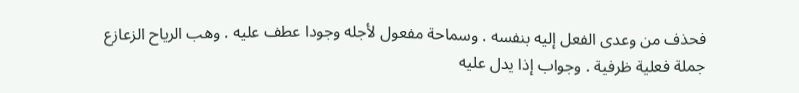فحذف من وعدى الفعل إليه بنفسه . وسماحة مفعول لأجله وجودا عطف عليه . وهب الرياح الزعازع جملة فعلية ظرفية . وجواب إذا يدل عليه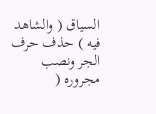السياق ( والشاهد فيه ) حذف حرف الجر ونصب مجروره (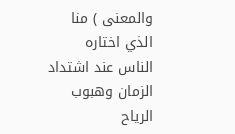والمعنى ) منا الذي اختاره الناس عند اشتداد الزمان وهبوب الرياح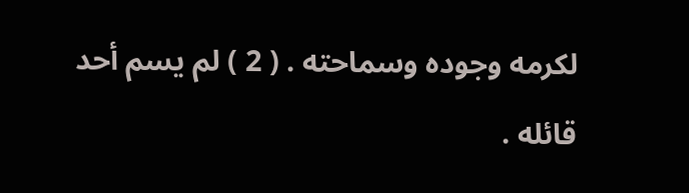لكرمه وجوده وسماحته . ( 2 ) لم يسم أحد قائله .